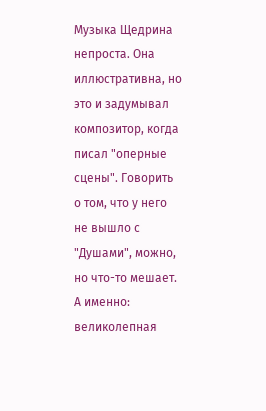Музыка Щедрина непроста. Она иллюстративна, но это и задумывал композитор, когда писал "оперные сцены". Говорить о том, что у него не вышло с "Душами", можно, но что-то мешает. А именно: великолепная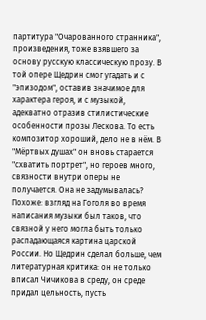партитура "Очарованного странника", произведения, тоже взявшего за основу русскую классическую прозу. В той опере Щедрин смог угадать и с "эпизодом", оставив значимое для характера героя, и с музыкой, адекватно отразив стилистические особенности прозы Лескова. То есть композитор хороший, дело не в нём. В "Мёртвых душах" он вновь старается "схватить портрет", но героев много, связности внутри оперы не получается. Она не задумывалась? Похоже: взгляд на Гоголя во время написания музыки был таков, что связной у него могла быть только распадающаяся картина царской России. Но Щедрин сделал больше, чем литературная критика: он не только вписал Чичикова в среду, он среде придал цельность, пусть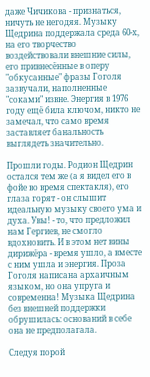даже Чичикова - признаться, ничуть не негодяя. Музыку Щедрина поддержала среда 60-х, на его творчество воздействовали внешние силы, его привнесённые в оперу "обкусанные" фразы Гоголя зазвучали, наполненные "соками" извне. Энергия в 1976 году ещё била ключом, никто не замечал, что само время заставляет банальность выглядеть значительно.

Прошли годы. Родион Щедрин остался тем же (а я видел его в фойе во время спектакля), его глаза горят - он слышит идеальную музыку своего ума и духа. Увы! - то, что предложил нам Гергиев, не смогло вдохновить. И в этом нет вины дирижёра - время ушло, а вместе с ним ушла и энергия. Проза Гоголя написана архаичным языком, но она упруга и современна! Музыка Щедрина без внешней поддержки обрушилась: оснований в себе она не предполагала.

Следуя порой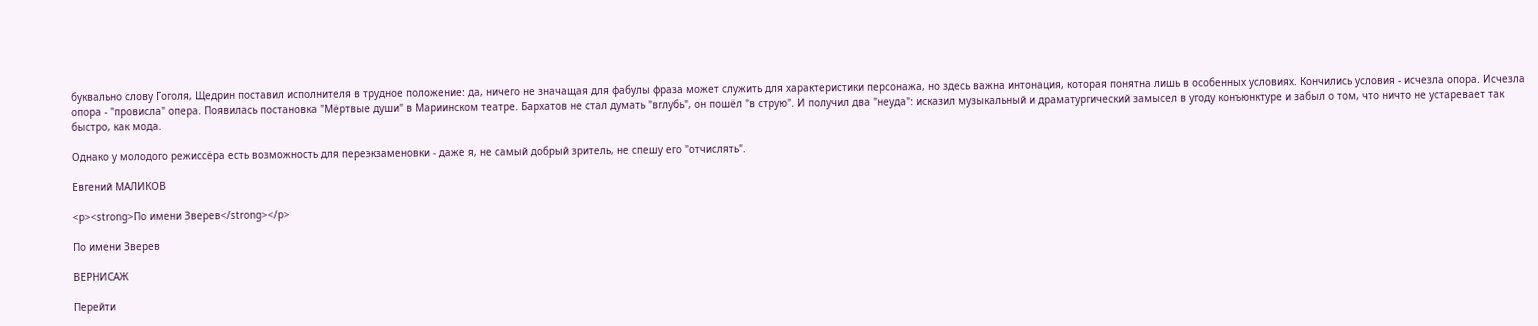буквально слову Гоголя, Щедрин поставил исполнителя в трудное положение: да, ничего не значащая для фабулы фраза может служить для характеристики персонажа, но здесь важна интонация, которая понятна лишь в особенных условиях. Кончились условия - исчезла опора. Исчезла опора - "провисла" опера. Появилась постановка "Мёртвые души" в Мариинском театре. Бархатов не стал думать "вглубь", он пошёл "в струю". И получил два "неуда": исказил музыкальный и драматургический замысел в угоду конъюнктуре и забыл о том, что ничто не устаревает так быстро, как мода.

Однако у молодого режиссёра есть возможность для переэкзаменовки - даже я, не самый добрый зритель, не спешу его "отчислять".

Евгений МАЛИКОВ

<p><strong>По имени Зверев</strong></p>

По имени Зверев

ВЕРНИСАЖ

Перейти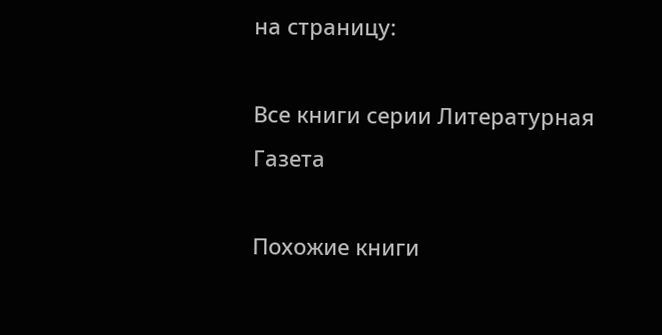на страницу:

Все книги серии Литературная Газета

Похожие книги